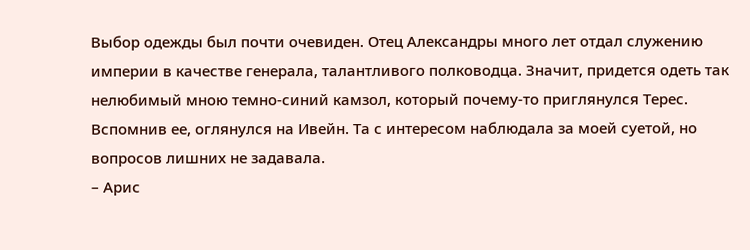Выбор одежды был почти очевиден. Отец Александры много лет отдал служению империи в качестве генерала, талантливого полководца. Значит, придется одеть так нелюбимый мною темно-синий камзол, который почему-то приглянулся Терес. Вспомнив ее, оглянулся на Ивейн. Та с интересом наблюдала за моей суетой, но вопросов лишних не задавала.
– Арис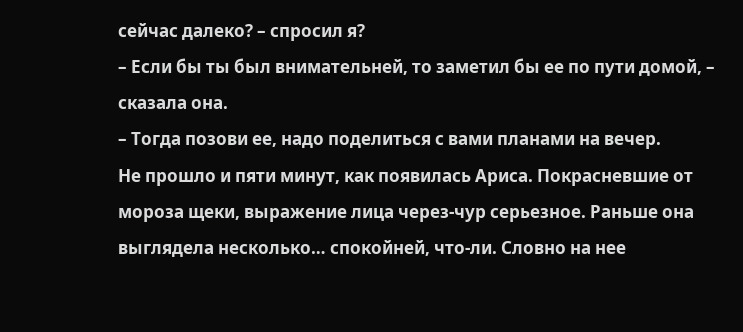сейчас далеко? – спросил я?
– Если бы ты был внимательней, то заметил бы ее по пути домой, – сказала она.
– Тогда позови ее, надо поделиться с вами планами на вечер.
Не прошло и пяти минут, как появилась Ариса. Покрасневшие от мороза щеки, выражение лица через-чур серьезное. Раньше она выглядела несколько… спокойней, что-ли. Словно на нее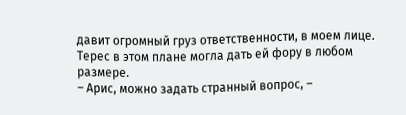давит огромный груз ответственности, в моем лице. Терес в этом плане могла дать ей фору в любом размере.
– Арис, можно задать странный вопрос, –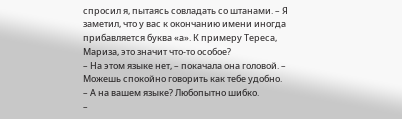спросил я, пытаясь совладать со штанами. – Я заметил, что у вас к окончанию имени иногда прибавляется буква «а». К примеру Тереса, Мариза, это значит что-то особое?
– На этом языке нет, – покачала она головой. – Можешь спокойно говорить как тебе удобно.
– А на вашем языке? Любопытно шибко.
–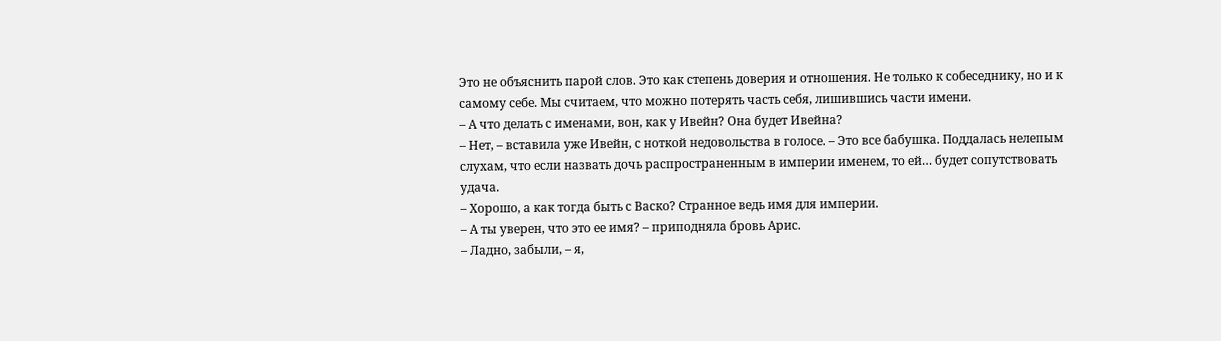Это не объяснить парой слов. Это как степень доверия и отношения. Не только к собеседнику, но и к самому себе. Мы считаем, что можно потерять часть себя, лишившись части имени.
– А что делать с именами, вон, как у Ивейн? Она будет Ивейна?
– Нет, – вставила уже Ивейн, с ноткой недовольства в голосе. – Это все бабушка. Поддалась нелепым слухам, что если назвать дочь распространенным в империи именем, то ей… будет сопутствовать удача.
– Хорошо, а как тогда быть с Васко? Странное ведь имя для империи.
– А ты уверен, что это ее имя? – приподняла бровь Арис.
– Ладно, забыли, – я,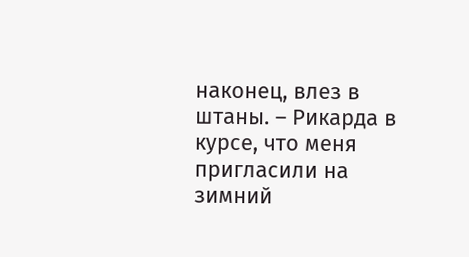наконец, влез в штаны. – Рикарда в курсе, что меня пригласили на зимний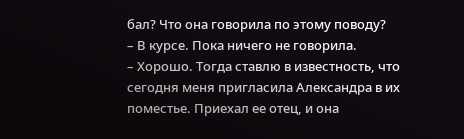бал? Что она говорила по этому поводу?
– В курсе. Пока ничего не говорила.
– Хорошо. Тогда ставлю в известность, что сегодня меня пригласила Александра в их поместье. Приехал ее отец, и она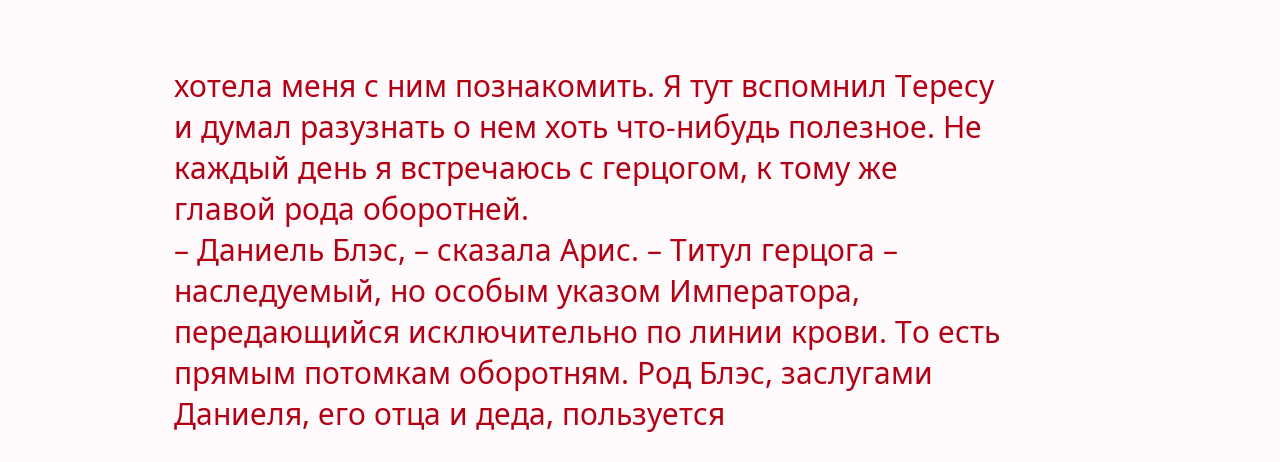хотела меня с ним познакомить. Я тут вспомнил Тересу и думал разузнать о нем хоть что-нибудь полезное. Не каждый день я встречаюсь с герцогом, к тому же главой рода оборотней.
– Даниель Блэс, – сказала Арис. – Титул герцога – наследуемый, но особым указом Императора, передающийся исключительно по линии крови. То есть прямым потомкам оборотням. Род Блэс, заслугами Даниеля, его отца и деда, пользуется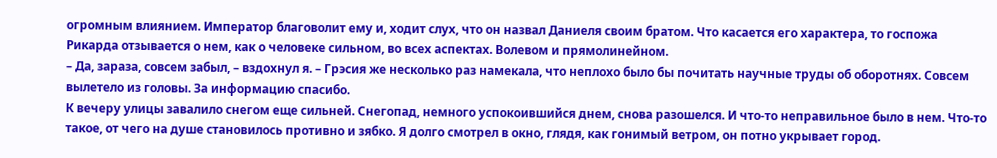огромным влиянием. Император благоволит ему и, ходит слух, что он назвал Даниеля своим братом. Что касается его характера, то госпожа Рикарда отзывается о нем, как о человеке сильном, во всех аспектах. Волевом и прямолинейном.
– Да, зараза, совсем забыл, – вздохнул я. – Грэсия же несколько раз намекала, что неплохо было бы почитать научные труды об оборотнях. Совсем вылетело из головы. За информацию спасибо.
К вечеру улицы завалило снегом еще сильней. Снегопад, немного успокоившийся днем, снова разошелся. И что-то неправильное было в нем. Что-то такое, от чего на душе становилось противно и зябко. Я долго смотрел в окно, глядя, как гонимый ветром, он потно укрывает город.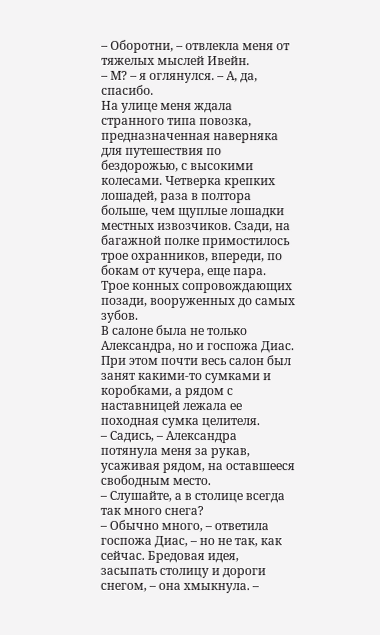– Оборотни, – отвлекла меня от тяжелых мыслей Ивейн.
– М? – я оглянулся. – А, да, спасибо.
На улице меня ждала странного типа повозка, предназначенная наверняка для путешествия по бездорожью, с высокими колесами. Четверка крепких лошадей, раза в полтора больше, чем щуплые лошадки местных извозчиков. Сзади, на багажной полке примостилось трое охранников, впереди, по бокам от кучера, еще пара. Трое конных сопровождающих позади, вооруженных до самых зубов.
В салоне была не только Александра, но и госпожа Диас. При этом почти весь салон был занят какими-то сумками и коробками, а рядом с наставницей лежала ее походная сумка целителя.
– Садись, – Александра потянула меня за рукав, усаживая рядом, на оставшееся свободным место.
– Слушайте, а в столице всегда так много снега?
– Обычно много, – ответила госпожа Диас, – но не так, как сейчас. Бредовая идея, засыпать столицу и дороги снегом, – она хмыкнула. –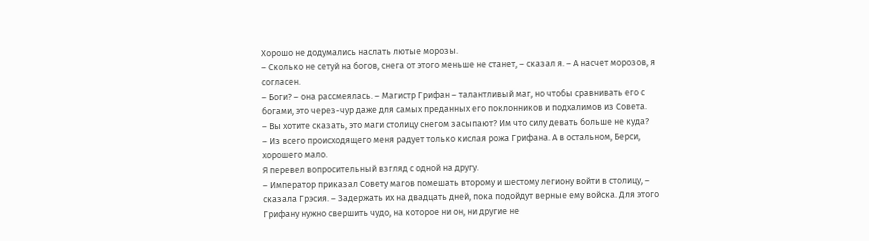Хорошо не додумались наслать лютые морозы.
– Сколько не сетуй на богов, снега от этого меньше не станет, – сказал я. – А насчет морозов, я согласен.
– Боги? – она рассмеялась. – Магистр Грифан – талантливый маг, но чтобы сравнивать его с богами, это через-чур даже для самых преданных его поклонников и подхалимов из Совета.
– Вы хотите сказать, это маги столицу снегом засыпают? Им что силу девать больше не куда?
– Из всего происходящего меня радует только кислая рожа Грифана. А в остальном, Берси, хорошего мало.
Я перевел вопросительный взгляд с одной на другу.
– Император приказал Совету магов помешать второму и шестому легиону войти в столицу, – сказала Грэсия. – Задержать их на двадцать дней, пока подойдут верные ему войска. Для этого Грифану нужно свершить чудо, на которое ни он, ни другие не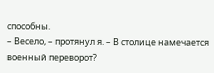способны.
– Весело, – протянул я. – В столице намечается военный переворот?